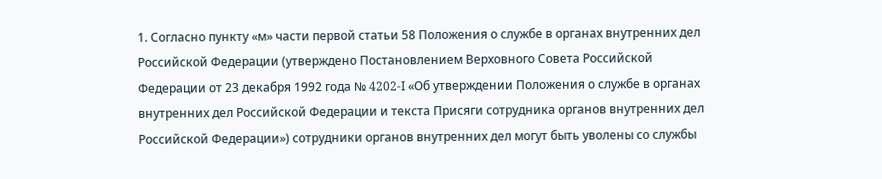1. Согласно пункту «м» части первой статьи 58 Положения о службе в органах внутренних дел Российской Федерации (утверждено Постановлением Верховного Совета Российской Федерации от 23 декабря 1992 года № 4202-I «Об утверждении Положения о службе в органах внутренних дел Российской Федерации и текста Присяги сотрудника органов внутренних дел Российской Федерации») сотрудники органов внутренних дел могут быть уволены со службы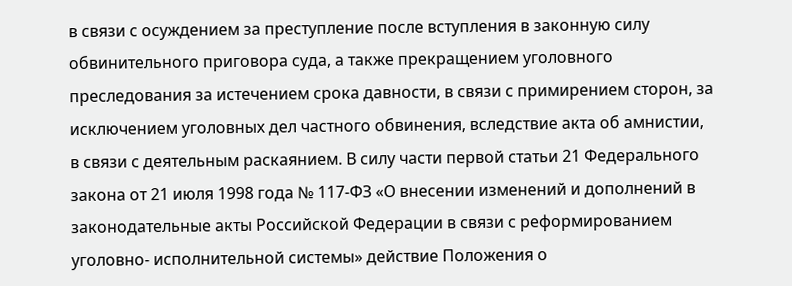в связи с осуждением за преступление после вступления в законную силу обвинительного приговора суда, а также прекращением уголовного преследования за истечением срока давности, в связи с примирением сторон, за исключением уголовных дел частного обвинения, вследствие акта об амнистии, в связи с деятельным раскаянием. В силу части первой статьи 21 Федерального закона от 21 июля 1998 года № 117-ФЗ «О внесении изменений и дополнений в законодательные акты Российской Федерации в связи с реформированием уголовно- исполнительной системы» действие Положения о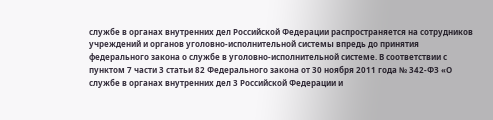службе в органах внутренних дел Российской Федерации распространяется на сотрудников учреждений и органов уголовно-исполнительной системы впредь до принятия федерального закона о службе в уголовно-исполнительной системе. В соответствии с пунктом 7 части 3 статьи 82 Федерального закона от 30 ноября 2011 года № 342-ФЗ «О службе в органах внутренних дел 3 Российской Федерации и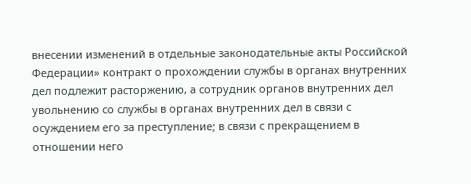внесении изменений в отдельные законодательные акты Российской Федерации» контракт о прохождении службы в органах внутренних дел подлежит расторжению, а сотрудник органов внутренних дел увольнению со службы в органах внутренних дел в связи с осуждением его за преступление; в связи с прекращением в отношении него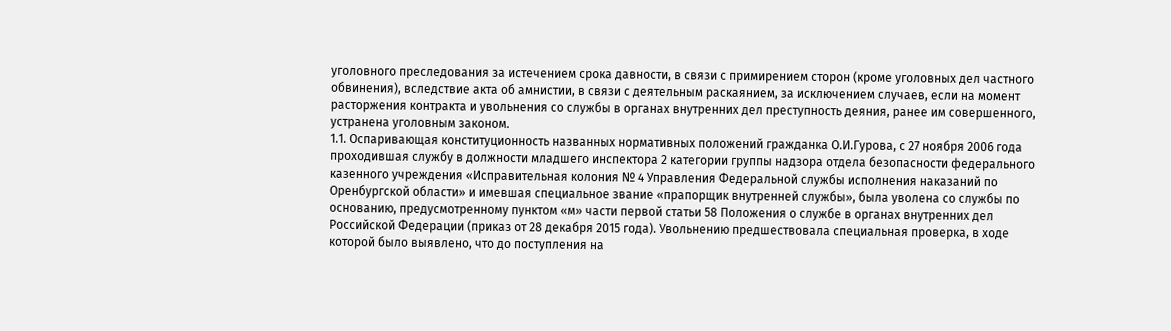уголовного преследования за истечением срока давности, в связи с примирением сторон (кроме уголовных дел частного обвинения), вследствие акта об амнистии, в связи с деятельным раскаянием, за исключением случаев, если на момент расторжения контракта и увольнения со службы в органах внутренних дел преступность деяния, ранее им совершенного, устранена уголовным законом.
1.1. Оспаривающая конституционность названных нормативных положений гражданка О.И.Гурова, с 27 ноября 2006 года проходившая службу в должности младшего инспектора 2 категории группы надзора отдела безопасности федерального казенного учреждения «Исправительная колония № 4 Управления Федеральной службы исполнения наказаний по Оренбургской области» и имевшая специальное звание «прапорщик внутренней службы», была уволена со службы по основанию, предусмотренному пунктом «м» части первой статьи 58 Положения о службе в органах внутренних дел Российской Федерации (приказ от 28 декабря 2015 года). Увольнению предшествовала специальная проверка, в ходе которой было выявлено, что до поступления на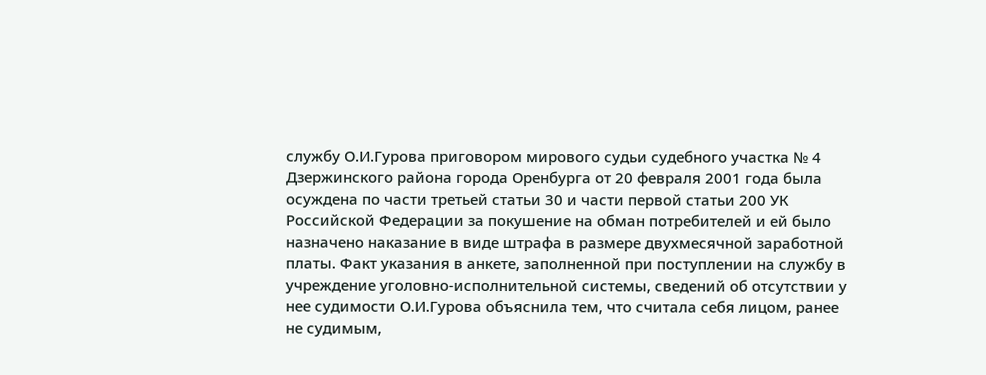службу О.И.Гурова приговором мирового судьи судебного участка № 4 Дзержинского района города Оренбурга от 20 февраля 2001 года была осуждена по части третьей статьи 30 и части первой статьи 200 УК Российской Федерации за покушение на обман потребителей и ей было назначено наказание в виде штрафа в размере двухмесячной заработной платы. Факт указания в анкете, заполненной при поступлении на службу в учреждение уголовно-исполнительной системы, сведений об отсутствии у нее судимости О.И.Гурова объяснила тем, что считала себя лицом, ранее не судимым,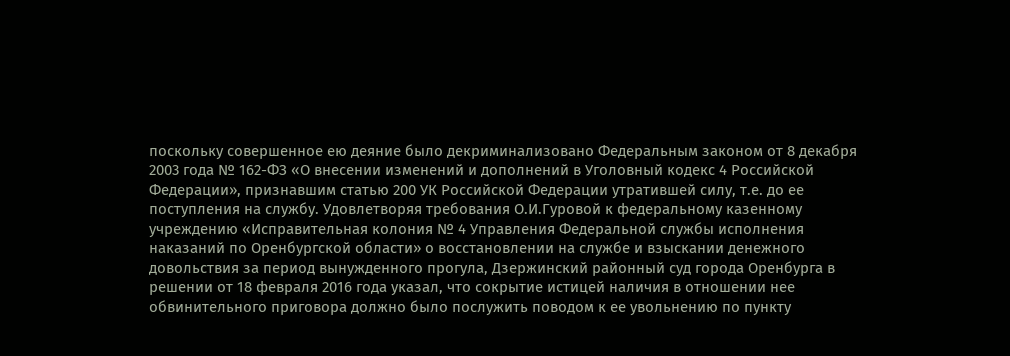поскольку совершенное ею деяние было декриминализовано Федеральным законом от 8 декабря 2003 года № 162-ФЗ «О внесении изменений и дополнений в Уголовный кодекс 4 Российской Федерации», признавшим статью 200 УК Российской Федерации утратившей силу, т.е. до ее поступления на службу. Удовлетворяя требования О.И.Гуровой к федеральному казенному учреждению «Исправительная колония № 4 Управления Федеральной службы исполнения наказаний по Оренбургской области» о восстановлении на службе и взыскании денежного довольствия за период вынужденного прогула, Дзержинский районный суд города Оренбурга в решении от 18 февраля 2016 года указал, что сокрытие истицей наличия в отношении нее обвинительного приговора должно было послужить поводом к ее увольнению по пункту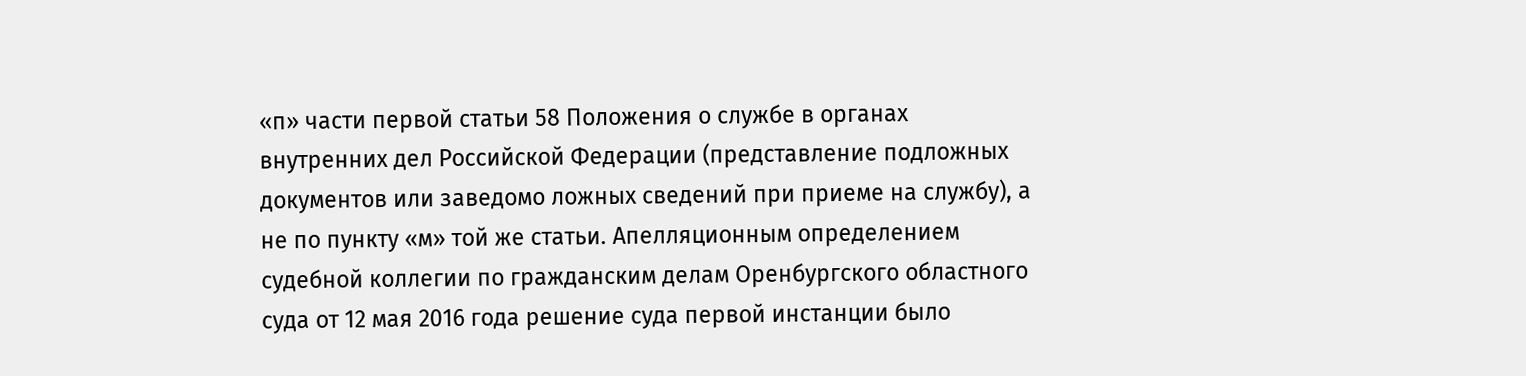«п» части первой статьи 58 Положения о службе в органах внутренних дел Российской Федерации (представление подложных документов или заведомо ложных сведений при приеме на службу), а не по пункту «м» той же статьи. Апелляционным определением судебной коллегии по гражданским делам Оренбургского областного суда от 12 мая 2016 года решение суда первой инстанции было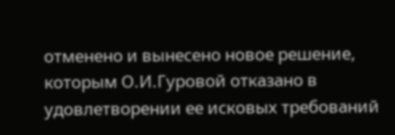отменено и вынесено новое решение, которым О.И.Гуровой отказано в удовлетворении ее исковых требований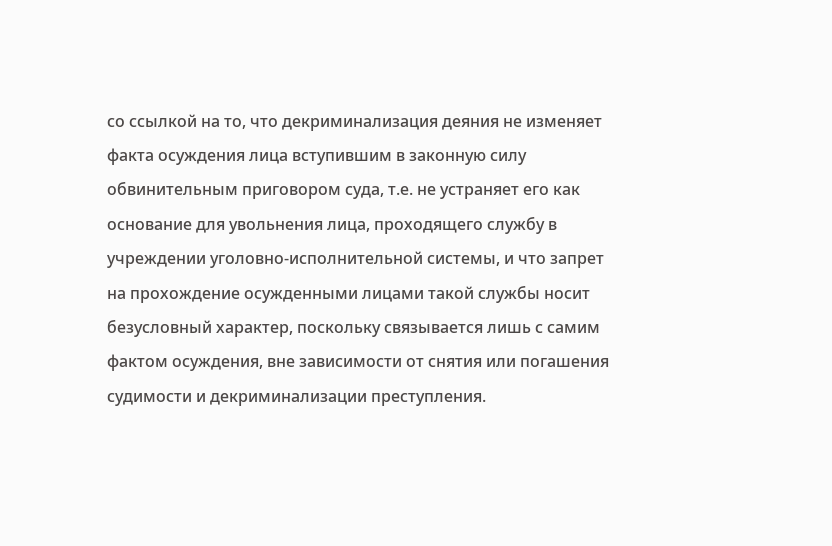со ссылкой на то, что декриминализация деяния не изменяет факта осуждения лица вступившим в законную силу обвинительным приговором суда, т.е. не устраняет его как основание для увольнения лица, проходящего службу в учреждении уголовно-исполнительной системы, и что запрет на прохождение осужденными лицами такой службы носит безусловный характер, поскольку связывается лишь с самим фактом осуждения, вне зависимости от снятия или погашения судимости и декриминализации преступления.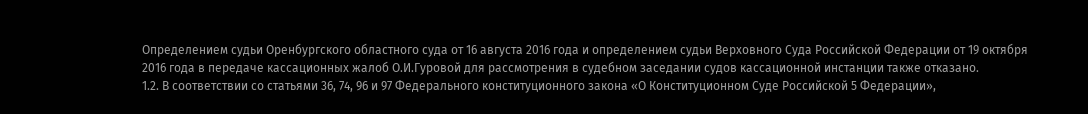Определением судьи Оренбургского областного суда от 16 августа 2016 года и определением судьи Верховного Суда Российской Федерации от 19 октября 2016 года в передаче кассационных жалоб О.И.Гуровой для рассмотрения в судебном заседании судов кассационной инстанции также отказано.
1.2. В соответствии со статьями 36, 74, 96 и 97 Федерального конституционного закона «О Конституционном Суде Российской 5 Федерации»,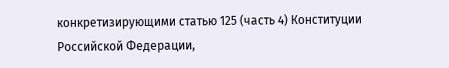конкретизирующими статью 125 (часть 4) Конституции Российской Федерации,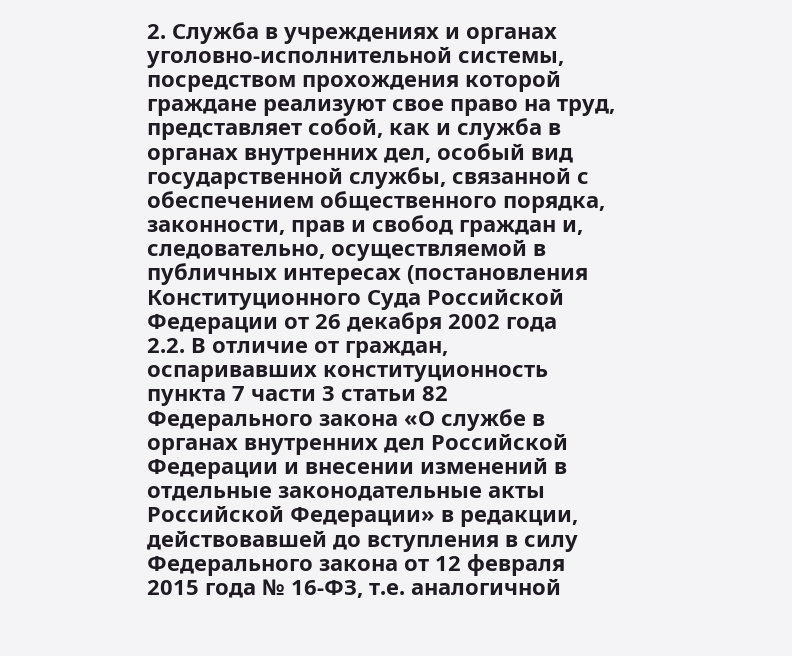2. Служба в учреждениях и органах уголовно-исполнительной системы, посредством прохождения которой граждане реализуют свое право на труд, представляет собой, как и служба в органах внутренних дел, особый вид государственной службы, связанной с обеспечением общественного порядка, законности, прав и свобод граждан и, следовательно, осуществляемой в публичных интересах (постановления Конституционного Суда Российской Федерации от 26 декабря 2002 года
2.2. В отличие от граждан, оспаривавших конституционность пункта 7 части 3 статьи 82 Федерального закона «О службе в органах внутренних дел Российской Федерации и внесении изменений в отдельные законодательные акты Российской Федерации» в редакции, действовавшей до вступления в силу Федерального закона от 12 февраля 2015 года № 16-ФЗ, т.е. аналогичной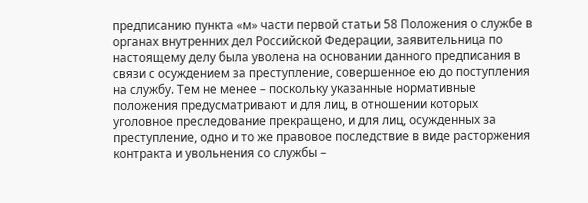предписанию пункта «м» части первой статьи 58 Положения о службе в органах внутренних дел Российской Федерации, заявительница по настоящему делу была уволена на основании данного предписания в связи с осуждением за преступление, совершенное ею до поступления на службу. Тем не менее – поскольку указанные нормативные положения предусматривают и для лиц, в отношении которых уголовное преследование прекращено, и для лиц, осужденных за преступление, одно и то же правовое последствие в виде расторжения контракта и увольнения со службы –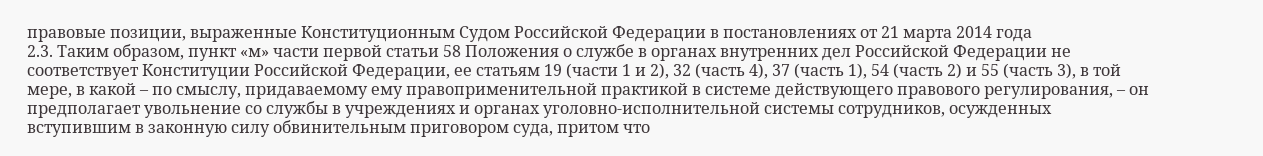правовые позиции, выраженные Конституционным Судом Российской Федерации в постановлениях от 21 марта 2014 года
2.3. Таким образом, пункт «м» части первой статьи 58 Положения о службе в органах внутренних дел Российской Федерации не соответствует Конституции Российской Федерации, ее статьям 19 (части 1 и 2), 32 (часть 4), 37 (часть 1), 54 (часть 2) и 55 (часть 3), в той мере, в какой – по смыслу, придаваемому ему правоприменительной практикой в системе действующего правового регулирования, – он предполагает увольнение со службы в учреждениях и органах уголовно-исполнительной системы сотрудников, осужденных вступившим в законную силу обвинительным приговором суда, притом что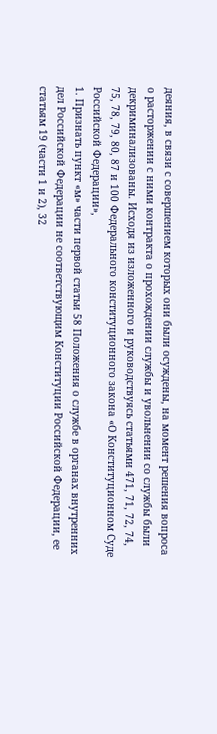деяния, в связи с совершением которых они были осуждены, на момент решения вопроса о расторжении с ними контракта о прохождении службы и увольнении со службы были декриминализованы. Исходя из изложенного и руководствуясь статьями 471, 71, 72, 74, 75, 78, 79, 80, 87 и 100 Федерального конституционного закона «О Конституционном Суде Российской Федерации»,
1. Признать пункт «м» части первой статьи 58 Положения о службе в органах внутренних дел Российской Федерации не соответствующим Конституции Российской Федерации, ее статьям 19 (части 1 и 2), 32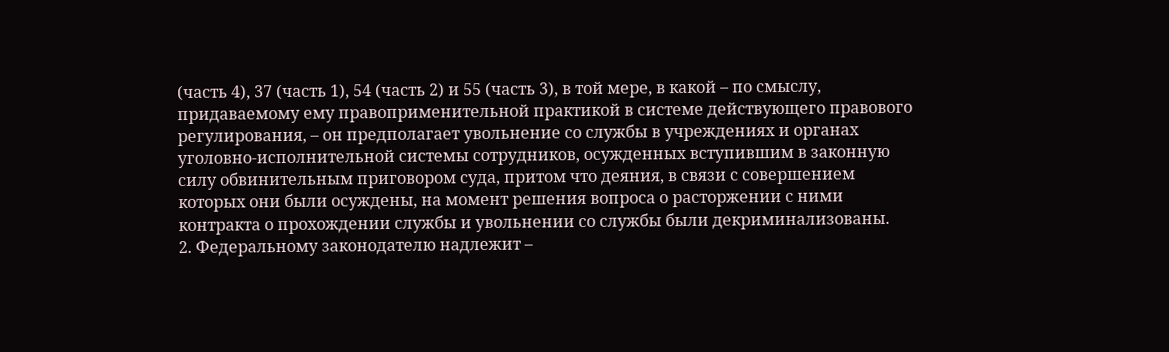(часть 4), 37 (часть 1), 54 (часть 2) и 55 (часть 3), в той мере, в какой – по смыслу, придаваемому ему правоприменительной практикой в системе действующего правового регулирования, – он предполагает увольнение со службы в учреждениях и органах уголовно-исполнительной системы сотрудников, осужденных вступившим в законную силу обвинительным приговором суда, притом что деяния, в связи с совершением которых они были осуждены, на момент решения вопроса о расторжении с ними контракта о прохождении службы и увольнении со службы были декриминализованы.
2. Федеральному законодателю надлежит –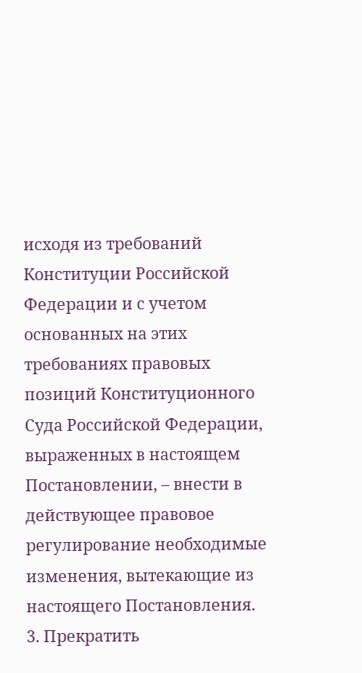исходя из требований Конституции Российской Федерации и с учетом основанных на этих требованиях правовых позиций Конституционного Суда Российской Федерации, выраженных в настоящем Постановлении, – внести в действующее правовое регулирование необходимые изменения, вытекающие из настоящего Постановления.
3. Прекратить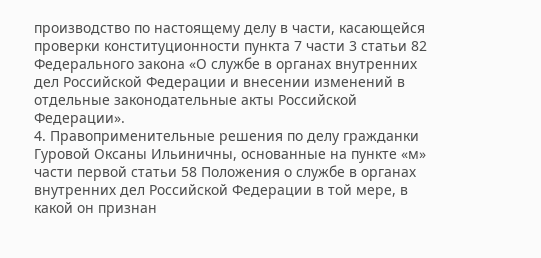производство по настоящему делу в части, касающейся проверки конституционности пункта 7 части 3 статьи 82 Федерального закона «О службе в органах внутренних дел Российской Федерации и внесении изменений в отдельные законодательные акты Российской Федерации».
4. Правоприменительные решения по делу гражданки Гуровой Оксаны Ильиничны, основанные на пункте «м» части первой статьи 58 Положения о службе в органах внутренних дел Российской Федерации в той мере, в какой он признан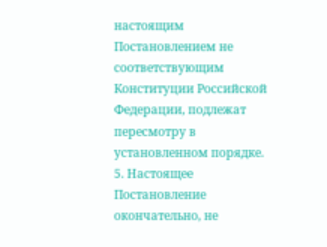настоящим Постановлением не соответствующим Конституции Российской Федерации, подлежат пересмотру в установленном порядке.
5. Настоящее Постановление окончательно, не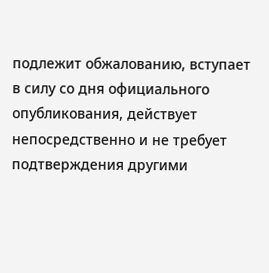подлежит обжалованию, вступает в силу со дня официального опубликования, действует непосредственно и не требует подтверждения другими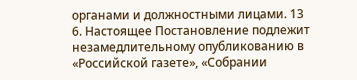органами и должностными лицами. 13
6. Настоящее Постановление подлежит незамедлительному опубликованию в «Российской газете», «Собрании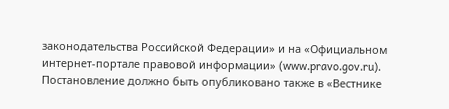законодательства Российской Федерации» и на «Официальном интернет-портале правовой информации» (www.pravo.gov.ru). Постановление должно быть опубликовано также в «Вестнике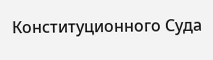Конституционного Суда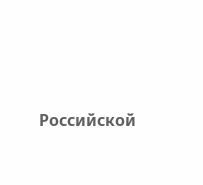Российской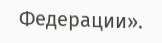Федерации».